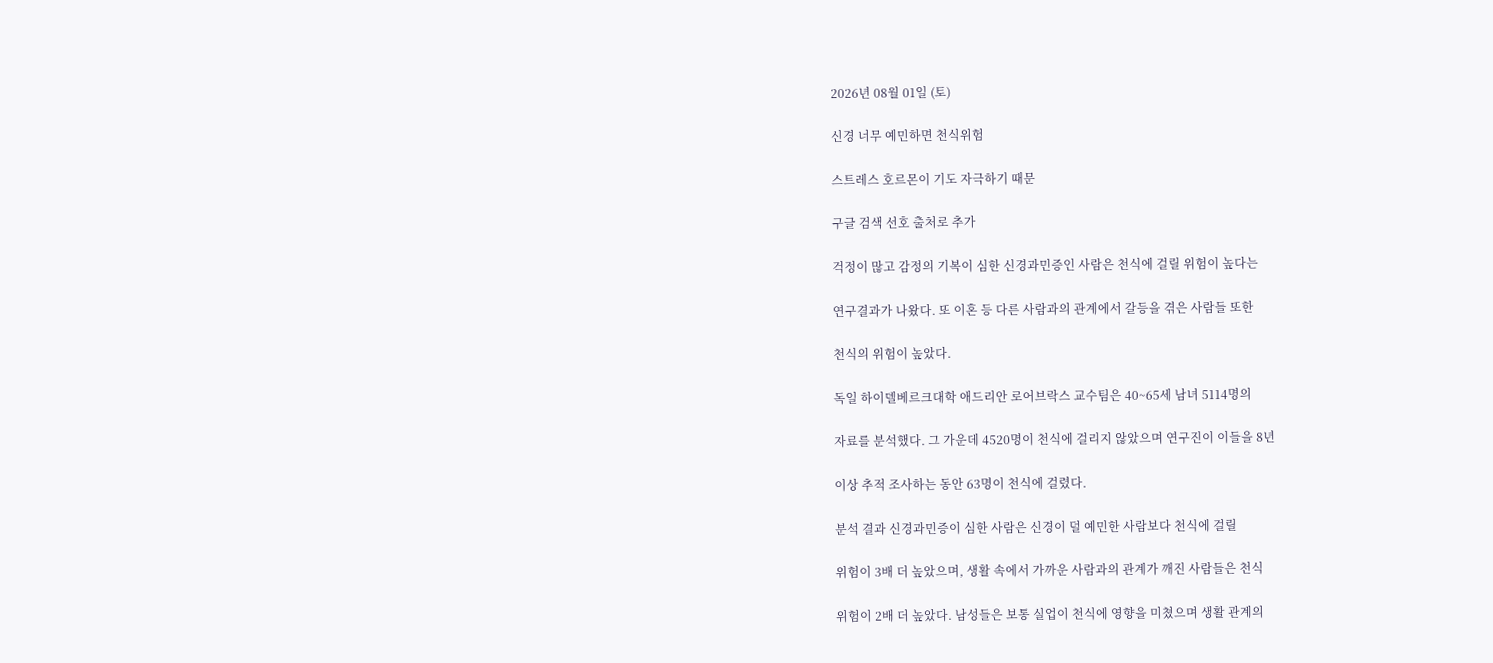2026년 08월 01일 (토)

신경 너무 예민하면 천식위험

스트레스 호르몬이 기도 자극하기 때문

구글 검색 선호 출처로 추가

걱정이 많고 감정의 기복이 심한 신경과민증인 사람은 천식에 걸릴 위험이 높다는

연구결과가 나왔다. 또 이혼 등 다른 사람과의 관계에서 갈등을 겪은 사람들 또한

천식의 위험이 높았다.

독일 하이델베르크대학 애드리안 로어브락스 교수팀은 40~65세 남녀 5114명의

자료를 분석했다. 그 가운데 4520명이 천식에 걸리지 않았으며 연구진이 이들을 8년

이상 추적 조사하는 동안 63명이 천식에 걸렸다.

분석 결과 신경과민증이 심한 사람은 신경이 덜 예민한 사람보다 천식에 걸릴

위험이 3배 더 높았으며, 생활 속에서 가까운 사람과의 관계가 깨진 사람들은 천식

위험이 2배 더 높았다. 남성들은 보통 실업이 천식에 영향을 미쳤으며 생활 관계의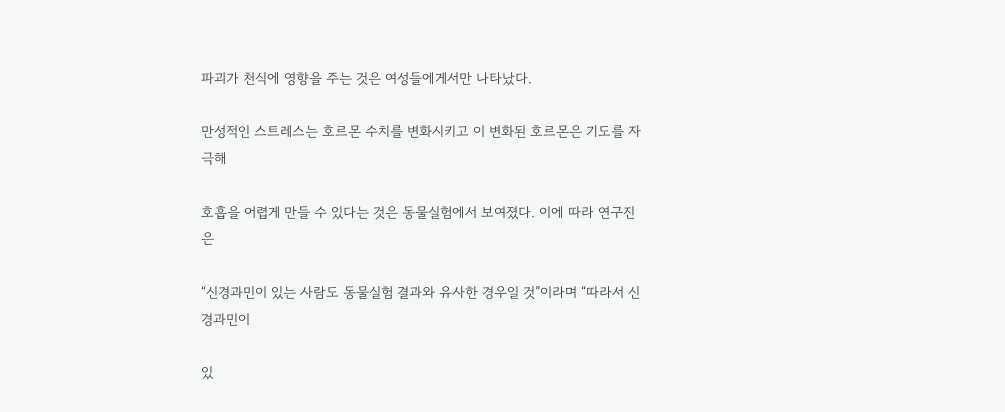파괴가 천식에 영향을 주는 것은 여성들에게서만 나타났다.

만성적인 스트레스는 호르몬 수치를 변화시키고 이 변화된 호르몬은 기도를 자극해

호흡을 어렵게 만들 수 있다는 것은 동물실험에서 보여졌다. 이에 따라 연구진은

“신경과민이 있는 사람도 동물실험 결과와 유사한 경우일 것”이라며 “따라서 신경과민이

있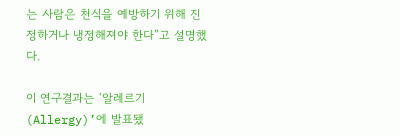는 사람은 천식을 예방하기 위해 진정하거나 냉정해져야 한다”고 설명했다.

이 연구결과는 ‘알레르기(Allergy)’에 발표됐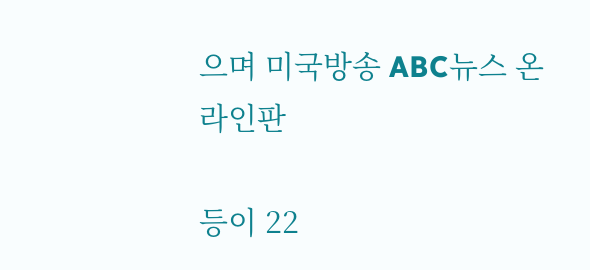으며 미국방송 ABC뉴스 온라인판

등이 22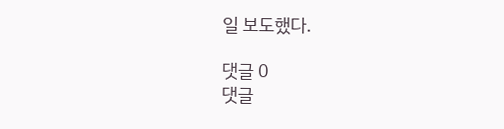일 보도했다.

댓글 0
댓글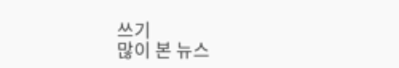쓰기
많이 본 뉴스